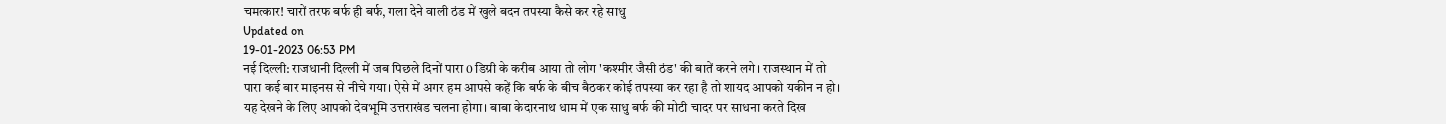चमत्कार! चारों तरफ बर्फ ही बर्फ, गला देने वाली ठंड में खुले बदन तपस्या कैसे कर रहे साधु
Updated on
19-01-2023 06:53 PM
नई दिल्ली: राजधानी दिल्ली में जब पिछले दिनों पारा 0 डिग्री के करीब आया तो लोग 'कश्मीर जैसी ठंड' की बातें करने लगे। राजस्थान में तो पारा कई बार माइनस से नीचे गया। ऐसे में अगर हम आपसे कहें कि बर्फ के बीच बैठकर कोई तपस्या कर रहा है तो शायद आपको यकीन न हो। यह देखने के लिए आपको देवभूमि उत्तराखंड चलना होगा। बाबा केदारनाथ धाम में एक साधु बर्फ की मोटी चादर पर साधना करते दिख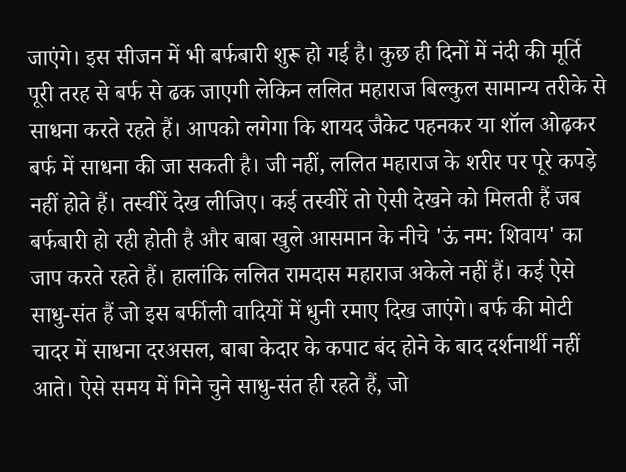जाएंगे। इस सीजन में भी बर्फबारी शुरू हो गई है। कुछ ही दिनों में नंदी की मूर्ति पूरी तरह से बर्फ से ढक जाएगी लेकिन ललित महाराज बिल्कुल सामान्य तरीके से साधना करते रहते हैं। आपको लगेगा कि शायद जैकेट पहनकर या शॉल ओढ़कर बर्फ में साधना की जा सकती है। जी नहीं, ललित महाराज के शरीर पर पूरे कपड़े नहीं होते हैं। तस्वीरें देख लीजिए। कई तस्वीरें तो ऐसी देखने को मिलती हैं जब बर्फबारी हो रही होती है और बाबा खुले आसमान के नीचे 'ऊं नम: शिवाय' का जाप करते रहते हैं। हालांकि ललित रामदास महाराज अकेले नहीं हैं। कई ऐसे साधु-संत हैं जो इस बर्फीली वादियों में धुनी रमाए दिख जाएंगे। बर्फ की मोटी चादर में साधना दरअसल, बाबा केदार के कपाट बंद होने के बाद दर्शनार्थी नहीं आते। ऐसे समय में गिने चुने साधु-संत ही रहते हैं, जो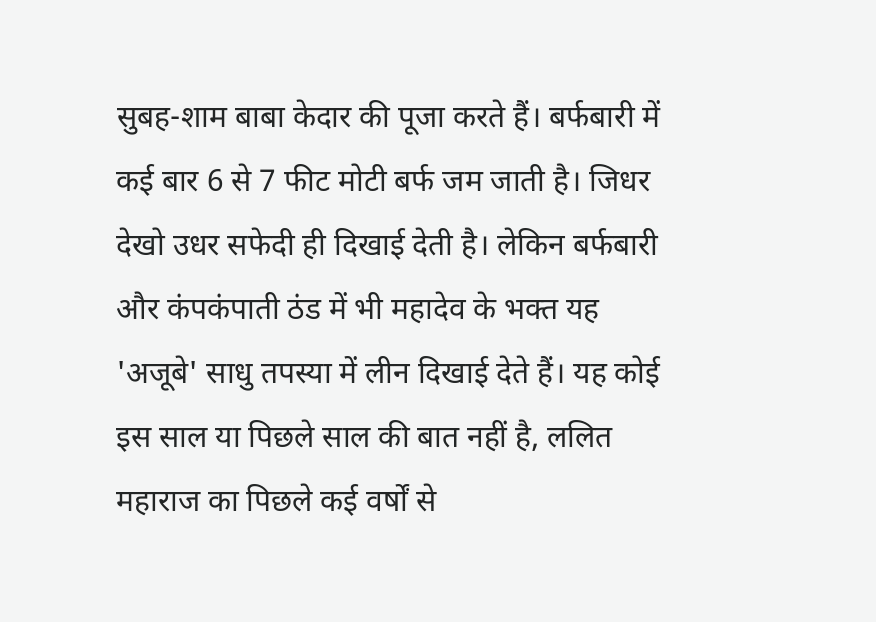सुबह-शाम बाबा केदार की पूजा करते हैं। बर्फबारी में कई बार 6 से 7 फीट मोटी बर्फ जम जाती है। जिधर देखो उधर सफेदी ही दिखाई देती है। लेकिन बर्फबारी और कंपकंपाती ठंड में भी महादेव के भक्त यह 'अजूबे' साधु तपस्या में लीन दिखाई देते हैं। यह कोई इस साल या पिछले साल की बात नहीं है, ललित महाराज का पिछले कई वर्षों से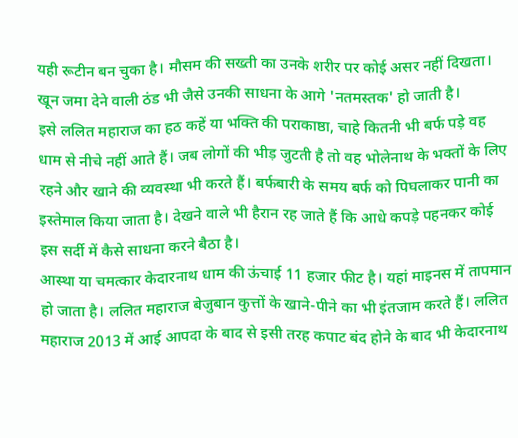यही रूटीन बन चुका है। मौसम की सख्ती का उनके शरीर पर कोई असर नहीं दिखता। खून जमा देने वाली ठंड भी जैसे उनकी साधना के आगे 'नतमस्तक' हो जाती है।
इसे ललित महाराज का हठ कहें या भक्ति की पराकाष्ठा, चाहे कितनी भी बर्फ पड़े वह धाम से नीचे नहीं आते हैं। जब लोगों की भीड़ जुटती है तो वह भोलेनाथ के भक्तों के लिए रहने और खाने की व्यवस्था भी करते हैं। बर्फबारी के समय बर्फ को पिघलाकर पानी का इस्तेमाल किया जाता है। देखने वाले भी हैरान रह जाते हैं कि आधे कपड़े पहनकर कोई इस सर्दी में कैसे साधना करने बैठा है।
आस्था या चमत्कार केदारनाथ धाम की ऊंचाई 11 हजार फीट है। यहां माइनस में तापमान हो जाता है। ललित महाराज बेजुबान कुत्तों के खाने-पीने का भी इंतजाम करते हैं। ललित महाराज 2013 में आई आपदा के बाद से इसी तरह कपाट बंद होने के बाद भी केदारनाथ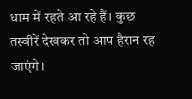धाम में रहते आ रहे हैं। कुछ तस्वीरें देखकर तो आप हैरान रह जाएंगे।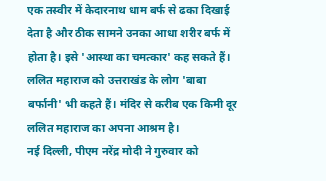एक तस्वीर में केदारनाथ धाम बर्फ से ढका दिखाई देता है और ठीक सामने उनका आधा शरीर बर्फ में होता है। इसे 'आस्था का चमत्कार' कह सकते हैं। ललित महाराज को उत्तराखंड के लोग 'बाबा बर्फानी' भी कहते हैं। मंदिर से करीब एक किमी दूर ललित महाराज का अपना आश्रम है।
नई दिल्ली, पीएम नरेंद्र मोदी ने गुरुवार को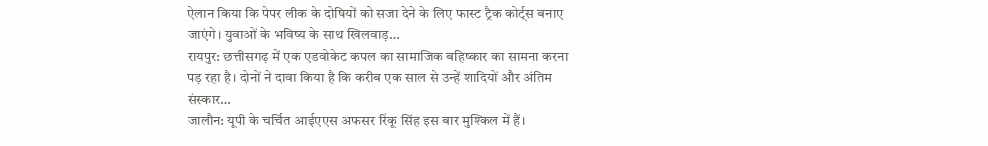ऐलान किया कि पेपर लीक के दोषियों को सजा देने के लिए फास्ट ट्रैक कोर्ट्स बनाए जाएंगे। युवाओं के भविष्य के साथ खिलवाड़…
रायपुर: छत्तीसगढ़ में एक एडवोकेट कपल का सामाजिक बहिष्कार का सामना करना पड़ रहा है। दोनों ने दावा किया है कि करीब एक साल से उन्हें शादियों और अंतिम संस्कार…
जालौन: यूपी के चर्चित आईएएस अफसर रिंकू सिंह इस बार मुश्किल में हैं।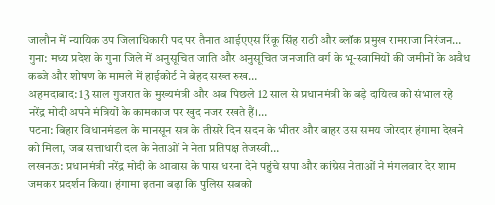जालौन में न्यायिक उप जिलाधिकारी पद पर तैनात आईएएस रिंकू सिंह राठी और ब्लॉक प्रमुख रामराजा निरंजन…
गुना: मध्य प्रदेश के गुना जिले में अनुसूचित जाति और अनुसूचित जनजाति वर्ग के भू-स्वामियों की जमीनों के अवैध कब्जे और शोषण के मामले में हाईकोर्ट ने बेहद सख्त रुख…
अहमदाबाद: 13 साल गुजरात के मुख्यमंत्री और अब पिछले 12 साल से प्रधानमंत्री के बड़े दायित्व को संभाल रहे नरेंद्र मोदी अपने मंत्रियों के कामकाज पर खुद नजर रखते हैं।…
पटना: बिहार विधानमंडल के मानसून सत्र के तीसरे दिन सदन के भीतर और बाहर उस समय जोरदार हंगामा देखने को मिला, जब सत्ताधारी दल के नेताओं ने नेता प्रतिपक्ष तेजस्वी…
लखनऊ: प्रधानमंत्री नरेंद्र मोदी के आवास के पास धरना देने पहुंचे सपा और कांग्रेस नेताओं ने मंगलवार देर शाम जमकर प्रदर्शन किया। हंगामा इतना बढ़ा कि पुलिस सबको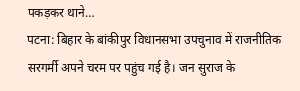पकड़कर थाने…
पटना: बिहार के बांकीपुर विधानसभा उपचुनाव में राजनीतिक सरगर्मी अपने चरम पर पहुंच गई है। जन सुराज के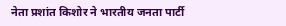नेता प्रशांत किशोर ने भारतीय जनता पार्टी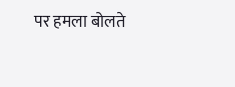पर हमला बोलते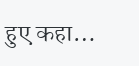हुए कहा…